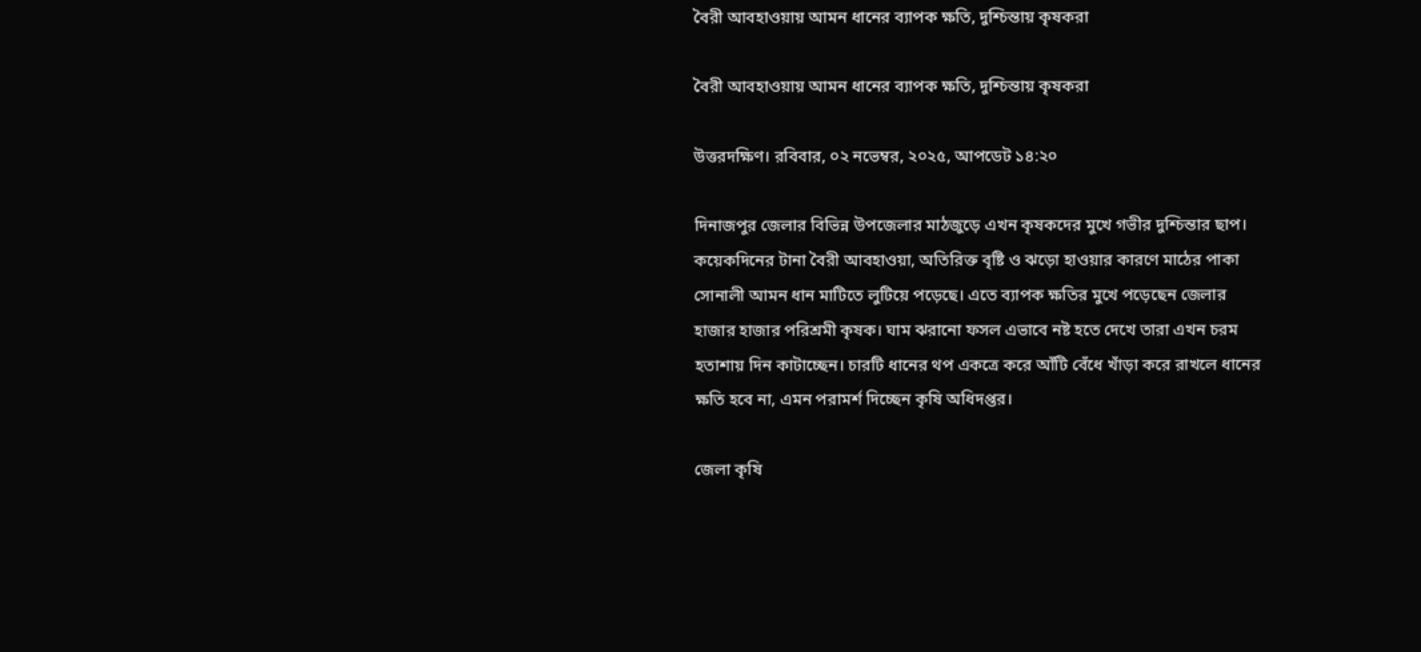বৈরী আবহাওয়ায় আমন ধানের ব্যাপক ক্ষতি, দুশ্চিন্তায় কৃষকরা

বৈরী আবহাওয়ায় আমন ধানের ব্যাপক ক্ষতি, দুশ্চিন্তায় কৃষকরা

উত্তরদক্ষিণ। রবিবার, ০২ নভেম্বর, ২০২৫, আপডেট ১৪:২০

দিনাজপুর জেলার বিভিন্ন উপজেলার মাঠজুড়ে এখন কৃষকদের মুখে গভীর দুশ্চিন্তার ছাপ। কয়েকদিনের টানা বৈরী আবহাওয়া, অতিরিক্ত বৃষ্টি ও ঝড়ো হাওয়ার কারণে মাঠের পাকা সোনালী আমন ধান মাটিতে লুটিয়ে পড়েছে। এতে ব্যাপক ক্ষতির মুখে পড়েছেন জেলার হাজার হাজার পরিশ্রমী কৃষক। ঘাম ঝরানো ফসল এভাবে নষ্ট হতে দেখে তারা এখন চরম হতাশায় দিন কাটাচ্ছেন। চারটি ধানের থপ একত্রে করে আঁটি বেঁধে খাঁড়া করে রাখলে ধানের ক্ষতি হবে না, এমন পরামর্শ দিচ্ছেন কৃষি অধিদপ্তর।

জেলা কৃষি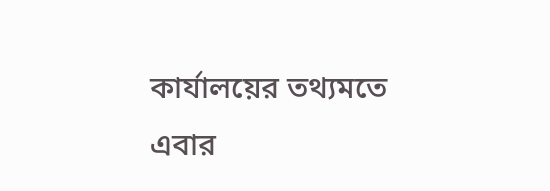কার্যালয়ের তথ্যমতে এবার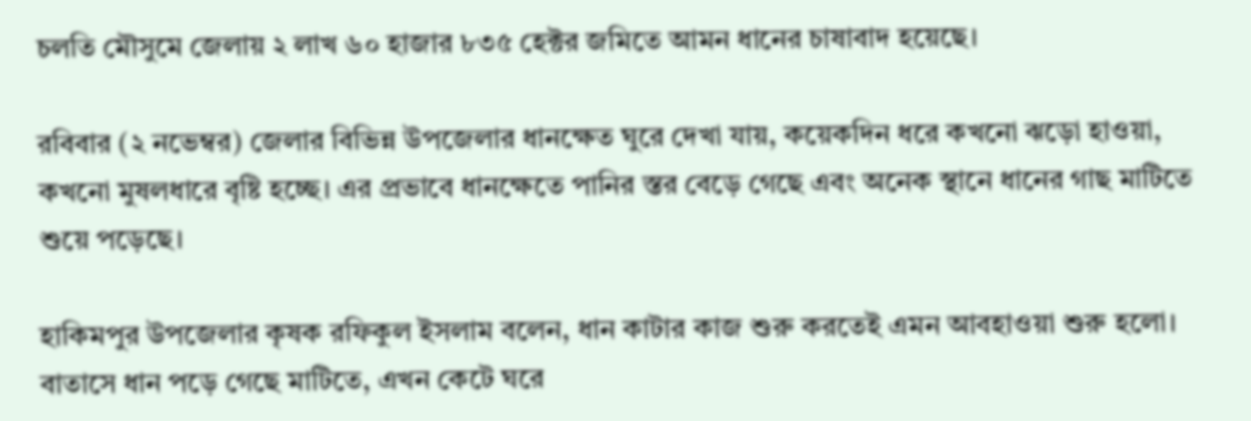চলতি মৌসুমে জেলায় ২ লাখ ৬০ হাজার ৮৩৫ হেক্টর জমিতে আমন ধানের চাষাবাদ হয়েছে।

রবিবার (২ নভেম্বর) জেলার বিভিন্ন উপজেলার ধানক্ষেত ঘুরে দেখা যায়, কয়েকদিন ধরে কখনো ঝড়ো হাওয়া, কখনো মুষলধারে বৃষ্টি হচ্ছে। এর প্রভাবে ধানক্ষেতে পানির স্তর বেড়ে গেছে এবং অনেক স্থানে ধানের গাছ মাটিতে শুয়ে পড়েছে।

হাকিমপুর উপজেলার কৃষক রফিকুল ইসলাম বলেন, ধান কাটার কাজ শুরু করতেই এমন আবহাওয়া শুরু হলো। বাতাসে ধান পড়ে গেছে মাটিতে, এখন কেটে ঘরে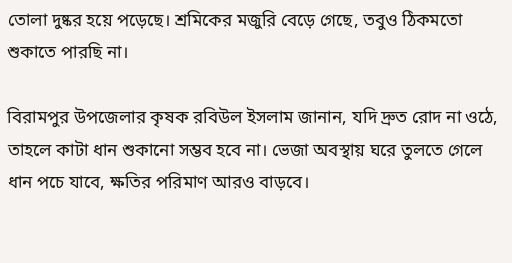তোলা দুষ্কর হয়ে পড়েছে। শ্রমিকের মজুরি বেড়ে গেছে, তবুও ঠিকমতো শুকাতে পারছি না।

বিরামপুর উপজেলার কৃষক রবিউল ইসলাম জানান, যদি দ্রুত রোদ না ওঠে, তাহলে কাটা ধান শুকানো সম্ভব হবে না। ভেজা অবস্থায় ঘরে তুলতে গেলে ধান পচে যাবে, ক্ষতির পরিমাণ আরও বাড়বে।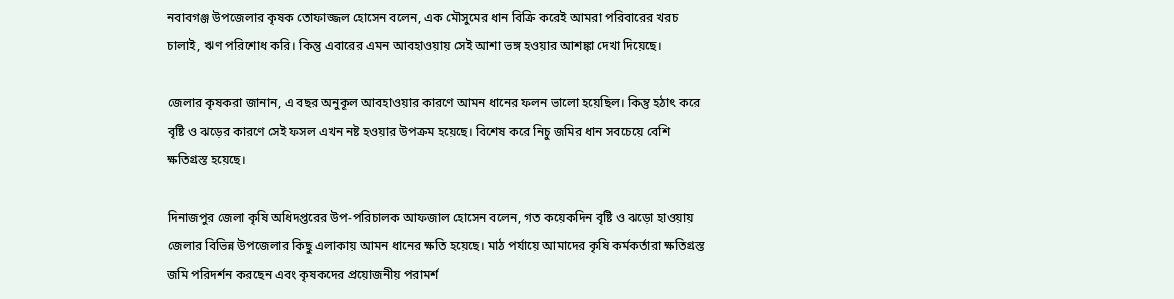নবাবগঞ্জ উপজেলার কৃষক তোফাজ্জল হোসেন বলেন, এক মৌসুমের ধান বিক্রি করেই আমরা পরিবারের খরচ চালাই, ঋণ পরিশোধ করি। কিন্তু এবারের এমন আবহাওয়ায় সেই আশা ভঙ্গ হওয়ার আশঙ্কা দেখা দিয়েছে।

জেলার কৃষকরা জানান, এ বছর অনুকূল আবহাওয়ার কারণে আমন ধানের ফলন ভালো হয়েছিল। কিন্তু হঠাৎ করে বৃষ্টি ও ঝড়ের কারণে সেই ফসল এখন নষ্ট হওয়ার উপক্রম হয়েছে। বিশেষ করে নিচু জমির ধান সবচেয়ে বেশি ক্ষতিগ্রস্ত হয়েছে।

দিনাজপুর জেলা কৃষি অধিদপ্তরের উপ-পরিচালক আফজাল হোসেন বলেন, গত কয়েকদিন বৃষ্টি ও ঝড়ো হাওয়ায় জেলার বিভিন্ন উপজেলার কিছু এলাকায় আমন ধানের ক্ষতি হয়েছে। মাঠ পর্যায়ে আমাদের কৃষি কর্মকর্তারা ক্ষতিগ্রস্ত জমি পরিদর্শন করছেন এবং কৃষকদের প্রয়োজনীয় পরামর্শ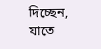দিচ্ছেন, যাতে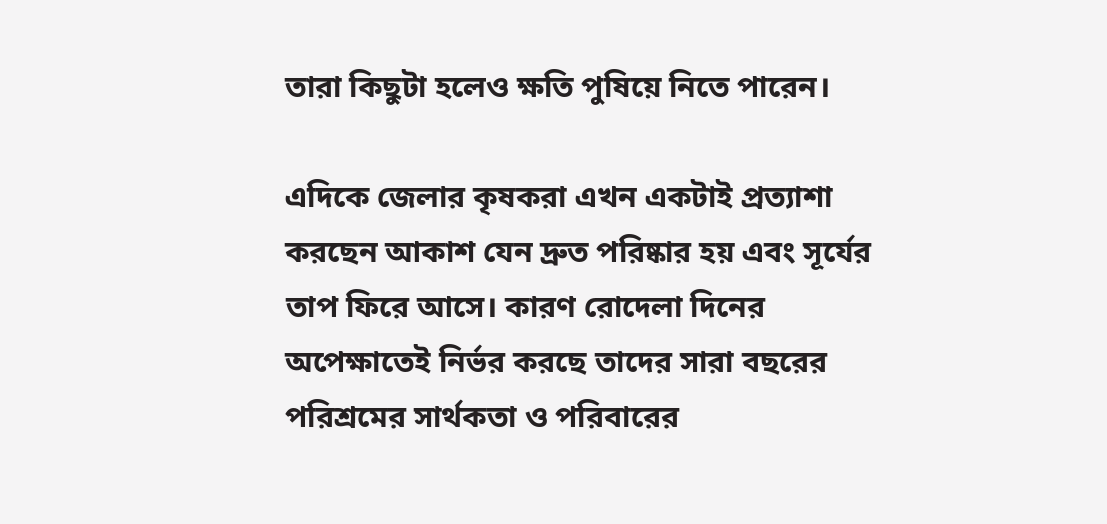তারা কিছুটা হলেও ক্ষতি পুষিয়ে নিতে পারেন।

এদিকে জেলার কৃষকরা এখন একটাই প্রত্যাশা করছেন আকাশ যেন দ্রুত পরিষ্কার হয় এবং সূর্যের তাপ ফিরে আসে। কারণ রোদেলা দিনের অপেক্ষাতেই নির্ভর করছে তাদের সারা বছরের পরিশ্রমের সার্থকতা ও পরিবারের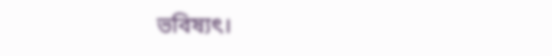ভবিষ্যৎ।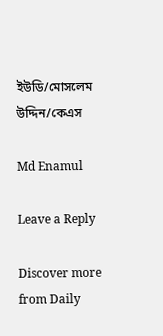ইউডি/মোসলেম উদ্দিন/কেএস

Md Enamul

Leave a Reply

Discover more from Daily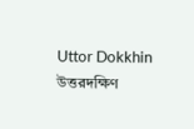Uttor Dokkhin উত্তরদক্ষিণ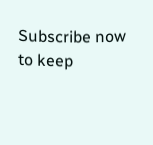Subscribe now to keep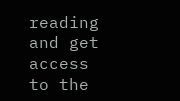reading and get access to the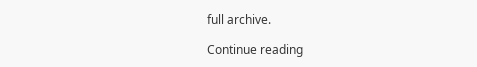full archive.

Continue reading